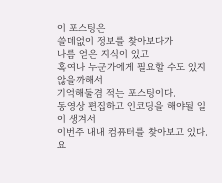이 포스팅은
쓸데없이 정보를 찾아보다가
나름 얻은 지식이 있고
혹여나 누군가에게 필요할 수도 있지 않을까해서
기억해둘겸 적는 포스팅이다.
동영상 편집하고 인코딩을 해야될 일이 생겨서
이번주 내내 컴퓨터를 찾아보고 있다.
요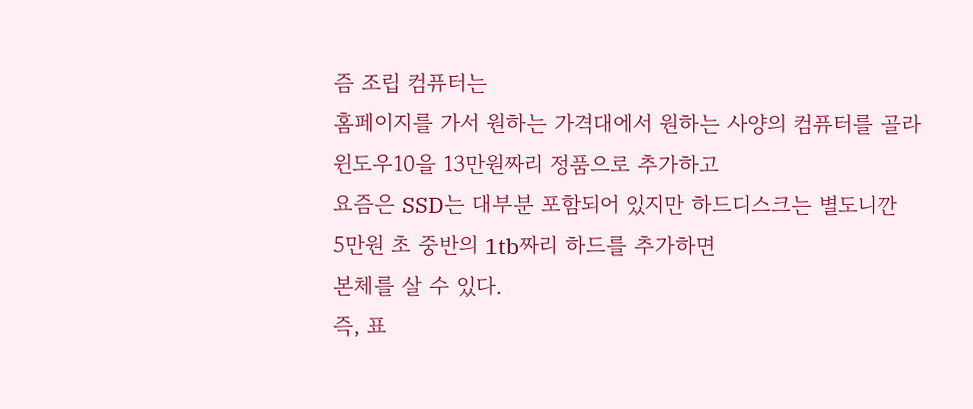즘 조립 컴퓨터는
홈페이지를 가서 원하는 가격대에서 원하는 사양의 컴퓨터를 골라
윈도우10을 13만원짜리 정품으로 추가하고
요즘은 SSD는 대부분 포함되어 있지만 하드디스크는 별도니깐
5만원 초 중반의 1tb짜리 하드를 추가하면
본체를 살 수 있다.
즉, 표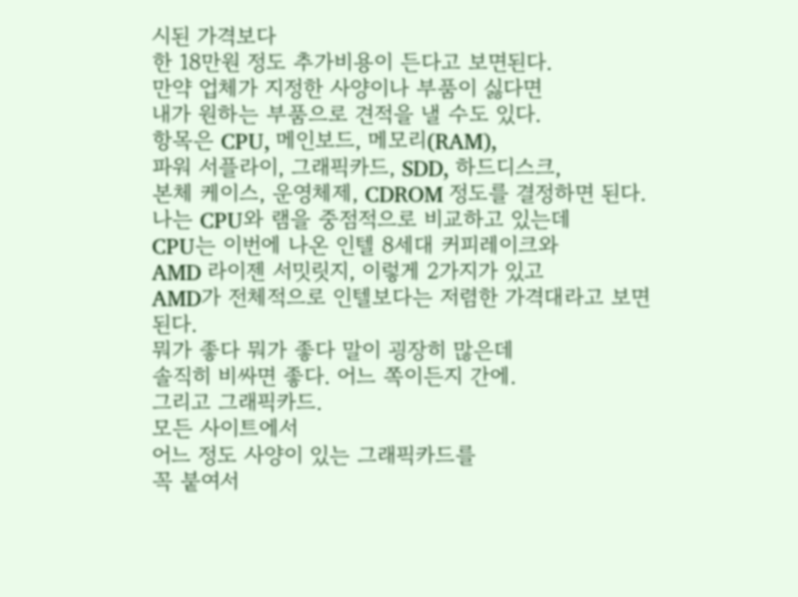시된 가격보다
한 18만원 정도 추가비용이 든다고 보면된다.
만약 업체가 지정한 사양이나 부품이 싫다면
내가 원하는 부품으로 견적을 낼 수도 있다.
항목은 CPU, 메인보드, 메모리(RAM),
파워 서플라이, 그래픽카드, SDD, 하드디스크,
본체 케이스, 운영체제, CDROM 정도를 결정하면 된다.
나는 CPU와 램을 중점적으로 비교하고 있는데
CPU는 이번에 나온 인텔 8세대 커피레이크와
AMD 라이젠 서밋릿지, 이렇게 2가지가 있고
AMD가 전체적으로 인텔보다는 저렴한 가격대라고 보면 된다.
뭐가 좋다 뭐가 좋다 말이 굉장히 많은데
솔직히 비싸면 좋다. 어느 쪽이든지 간에.
그리고 그래픽카드.
모든 사이트에서
어느 정도 사양이 있는 그래픽카드를
꼭 붙여서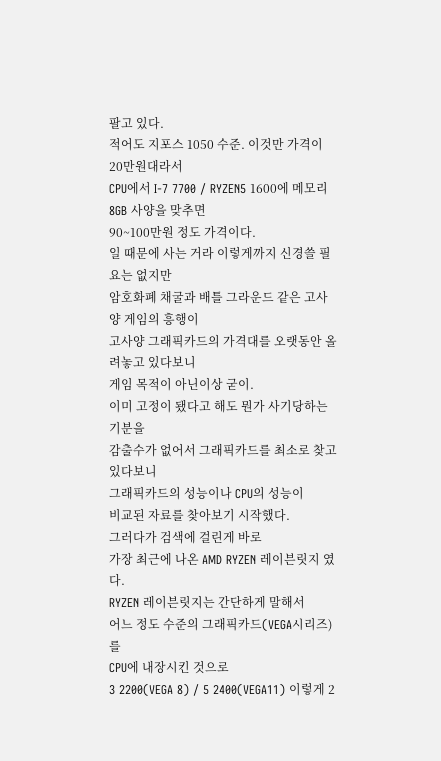팔고 있다.
적어도 지포스 1050 수준. 이것만 가격이 20만원대라서
CPU에서 I-7 7700 / RYZEN5 1600에 메모리 8GB 사양을 맞추면
90~100만원 정도 가격이다.
일 때문에 사는 거라 이렇게까지 신경쓸 필요는 없지만
암호화폐 채굴과 배틀 그라운드 같은 고사양 게임의 흥행이
고사양 그래픽카드의 가격대를 오랫동안 올려놓고 있다보니
게임 목적이 아닌이상 굳이.
이미 고정이 됐다고 해도 뭔가 사기당하는 기분을
감출수가 없어서 그래픽카드를 최소로 찾고 있다보니
그래픽카드의 성능이나 CPU의 성능이
비교된 자료를 찾아보기 시작했다.
그러다가 검색에 걸린게 바로
가장 최근에 나온 AMD RYZEN 레이븐릿지 였다.
RYZEN 레이븐릿지는 간단하게 말해서
어느 정도 수준의 그래픽카드(VEGA시리즈)를
CPU에 내장시킨 것으로
3 2200(VEGA 8) / 5 2400(VEGA11) 이렇게 2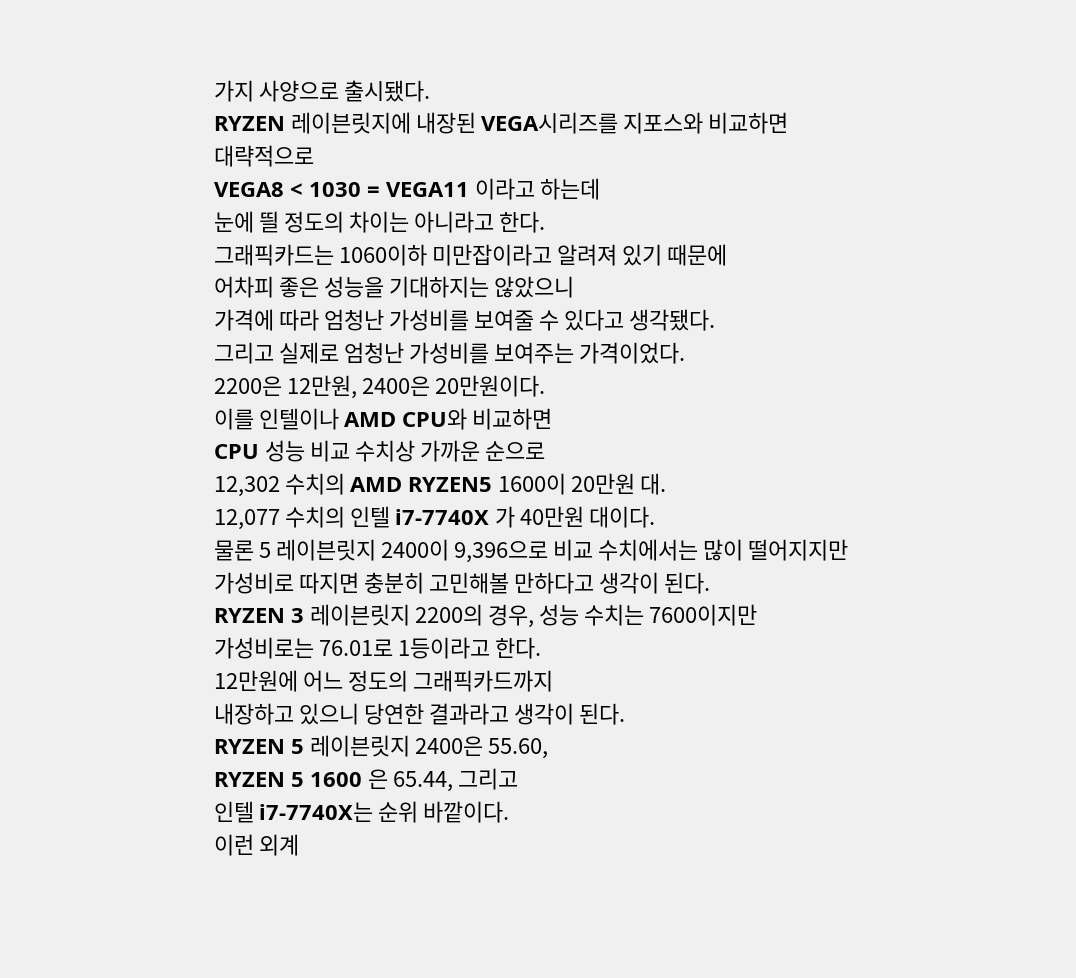가지 사양으로 출시됐다.
RYZEN 레이븐릿지에 내장된 VEGA시리즈를 지포스와 비교하면
대략적으로
VEGA8 < 1030 = VEGA11 이라고 하는데
눈에 띌 정도의 차이는 아니라고 한다.
그래픽카드는 1060이하 미만잡이라고 알려져 있기 때문에
어차피 좋은 성능을 기대하지는 않았으니
가격에 따라 엄청난 가성비를 보여줄 수 있다고 생각됐다.
그리고 실제로 엄청난 가성비를 보여주는 가격이었다.
2200은 12만원, 2400은 20만원이다.
이를 인텔이나 AMD CPU와 비교하면
CPU 성능 비교 수치상 가까운 순으로
12,302 수치의 AMD RYZEN5 1600이 20만원 대.
12,077 수치의 인텔 i7-7740X 가 40만원 대이다.
물론 5 레이븐릿지 2400이 9,396으로 비교 수치에서는 많이 떨어지지만
가성비로 따지면 충분히 고민해볼 만하다고 생각이 된다.
RYZEN 3 레이븐릿지 2200의 경우, 성능 수치는 7600이지만
가성비로는 76.01로 1등이라고 한다.
12만원에 어느 정도의 그래픽카드까지
내장하고 있으니 당연한 결과라고 생각이 된다.
RYZEN 5 레이븐릿지 2400은 55.60,
RYZEN 5 1600 은 65.44, 그리고
인텔 i7-7740X는 순위 바깥이다.
이런 외계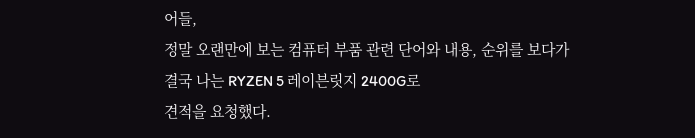어들,
정말 오랜만에 보는 컴퓨터 부품 관련 단어와 내용, 순위를 보다가
결국 나는 RYZEN 5 레이븐릿지 2400G로
견적을 요청했다.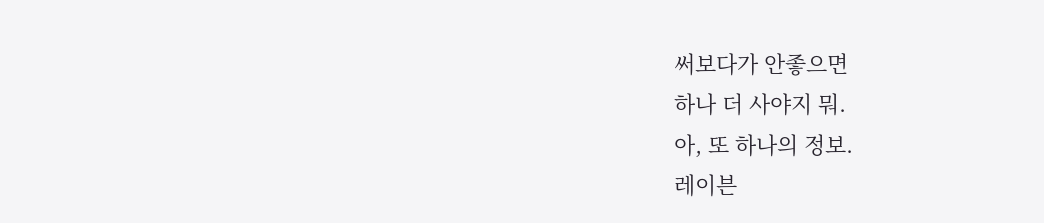써보다가 안좋으면
하나 더 사야지 뭐.
아, 또 하나의 정보.
레이븐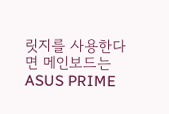릿지를 사용한다면 메인보드는
ASUS PRIME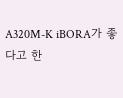A320M-K iBORA가 좋다고 한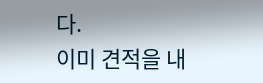다.
이미 견적을 내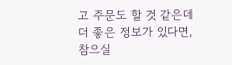고 주문도 할 것 같은데
더 좋은 정보가 있다면,
참으실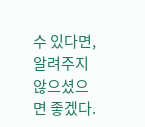수 있다면,
알려주지 않으셨으면 좋겠다.